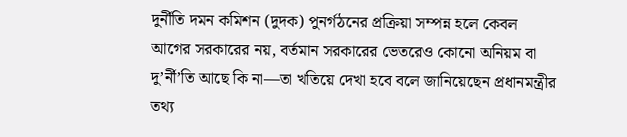দুর্নীতি দমন কমিশন (দুদক) পুনর্গঠনের প্রক্রিয়া সম্পন্ন হলে কেবল আগের সরকারের নয়, বর্তমান সরকারের ভেতরেও কোনো অনিয়ম বা দু’র্নী’তি আছে কি না—তা খতিয়ে দেখা হবে বলে জানিয়েছেন প্রধানমন্ত্রীর তথ্য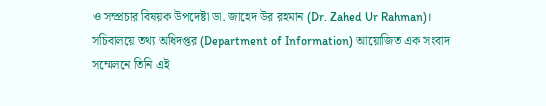ও সম্প্রচার বিষয়ক উপদেষ্টা ডা. জাহেদ উর রহমান (Dr. Zahed Ur Rahman)।
সচিবালয়ে তথ্য অধিদপ্তর (Department of Information) আয়োজিত এক সংবাদ সম্মেলনে তিনি এই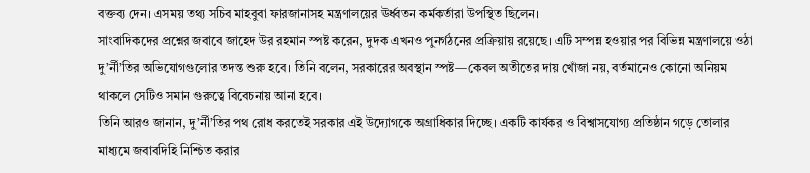বক্তব্য দেন। এসময় তথ্য সচিব মাহবুবা ফারজানাসহ মন্ত্রণালয়ের ঊর্ধ্বতন কর্মকর্তারা উপস্থিত ছিলেন।
সাংবাদিকদের প্রশ্নের জবাবে জাহেদ উর রহমান স্পষ্ট করেন, দুদক এখনও পুনর্গঠনের প্রক্রিয়ায় রয়েছে। এটি সম্পন্ন হওয়ার পর বিভিন্ন মন্ত্রণালয়ে ওঠা দু’র্নী’তির অভিযোগগুলোর তদন্ত শুরু হবে। তিনি বলেন, সরকারের অবস্থান স্পষ্ট—কেবল অতীতের দায় খোঁজা নয়, বর্তমানেও কোনো অনিয়ম থাকলে সেটিও সমান গুরুত্বে বিবেচনায় আনা হবে।
তিনি আরও জানান, দু’র্নী’তির পথ রোধ করতেই সরকার এই উদ্যোগকে অগ্রাধিকার দিচ্ছে। একটি কার্যকর ও বিশ্বাসযোগ্য প্রতিষ্ঠান গড়ে তোলার মাধ্যমে জবাবদিহি নিশ্চিত করার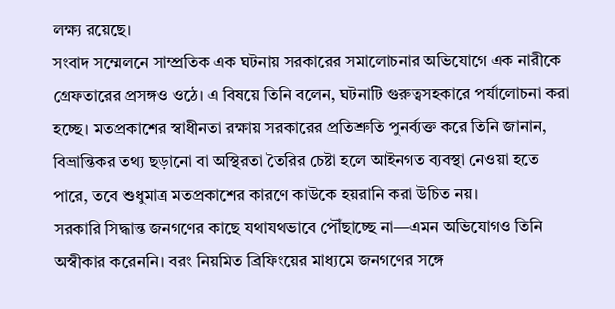লক্ষ্য রয়েছে।
সংবাদ সম্মেলনে সাম্প্রতিক এক ঘটনায় সরকারের সমালোচনার অভিযোগে এক নারীকে গ্রেফতারের প্রসঙ্গও ওঠে। এ বিষয়ে তিনি বলেন, ঘটনাটি গুরুত্বসহকারে পর্যালোচনা করা হচ্ছে। মতপ্রকাশের স্বাধীনতা রক্ষায় সরকারের প্রতিশ্রুতি পুনর্ব্যক্ত করে তিনি জানান, বিভ্রান্তিকর তথ্য ছড়ানো বা অস্থিরতা তৈরির চেষ্টা হলে আইনগত ব্যবস্থা নেওয়া হতে পারে, তবে শুধুমাত্র মতপ্রকাশের কারণে কাউকে হয়রানি করা উচিত নয়।
সরকারি সিদ্ধান্ত জনগণের কাছে যথাযথভাবে পৌঁছাচ্ছে না—এমন অভিযোগও তিনি অস্বীকার করেননি। বরং নিয়মিত ব্রিফিংয়ের মাধ্যমে জনগণের সঙ্গে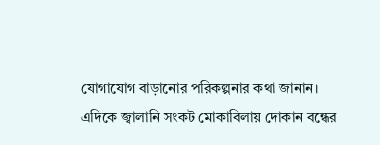যোগাযোগ বাড়ানোর পরিকল্পনার কথা জানান।
এদিকে জ্বালানি সংকট মোকাবিলায় দোকান বন্ধের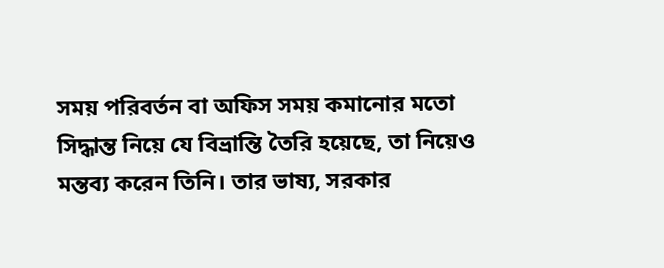সময় পরিবর্তন বা অফিস সময় কমানোর মতো সিদ্ধান্ত নিয়ে যে বিভ্রান্তি তৈরি হয়েছে, তা নিয়েও মন্তব্য করেন তিনি। তার ভাষ্য, সরকার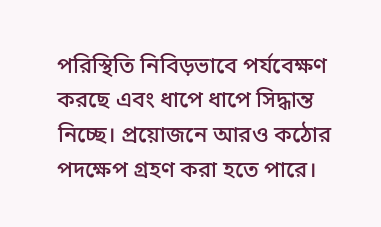পরিস্থিতি নিবিড়ভাবে পর্যবেক্ষণ করছে এবং ধাপে ধাপে সিদ্ধান্ত নিচ্ছে। প্রয়োজনে আরও কঠোর পদক্ষেপ গ্রহণ করা হতে পারে।